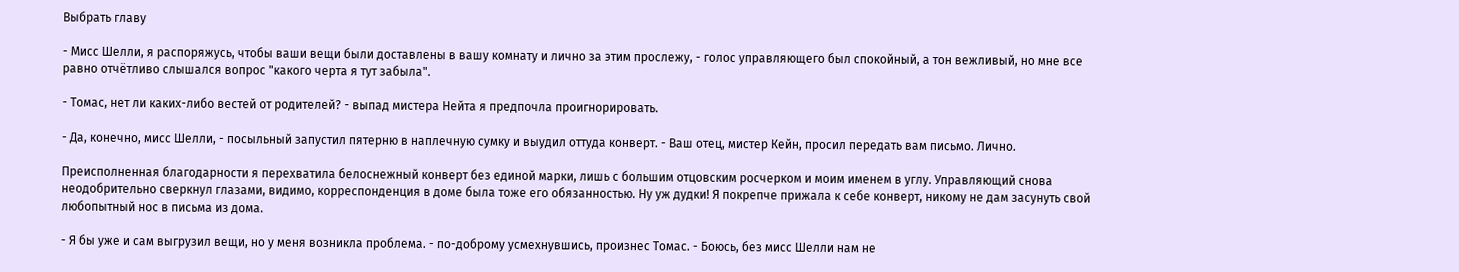Выбрать главу

- Мисс Шелли, я распоряжусь, чтобы ваши вещи были доставлены в вашу комнату и лично за этим прослежу, - голос управляющего был спокойный, а тон вежливый, но мне все равно отчётливо слышался вопрос "какого черта я тут забыла".

- Томас, нет ли каких-либо вестей от родителей? - выпад мистера Нейта я предпочла проигнорировать.

- Да, конечно, мисс Шелли, - посыльный запустил пятерню в наплечную сумку и выудил оттуда конверт. - Ваш отец, мистер Кейн, просил передать вам письмо. Лично.

Преисполненная благодарности я перехватила белоснежный конверт без единой марки, лишь с большим отцовским росчерком и моим именем в углу. Управляющий снова неодобрительно сверкнул глазами, видимо, корреспонденция в доме была тоже его обязанностью. Ну уж дудки! Я покрепче прижала к себе конверт, никому не дам засунуть свой любопытный нос в письма из дома.

- Я бы уже и сам выгрузил вещи, но у меня возникла проблема. - по-доброму усмехнувшись, произнес Томас. - Боюсь, без мисс Шелли нам не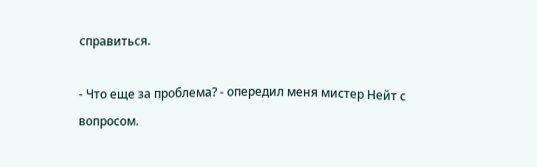справиться.

- Что еще за проблема? - опередил меня мистер Нейт с вопросом.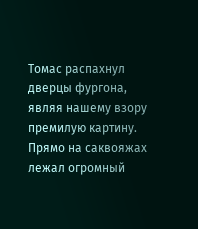Томас распахнул дверцы фургона, являя нашему взору премилую картину. Прямо на саквояжах лежал огромный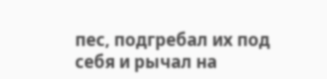пес, подгребал их под себя и рычал на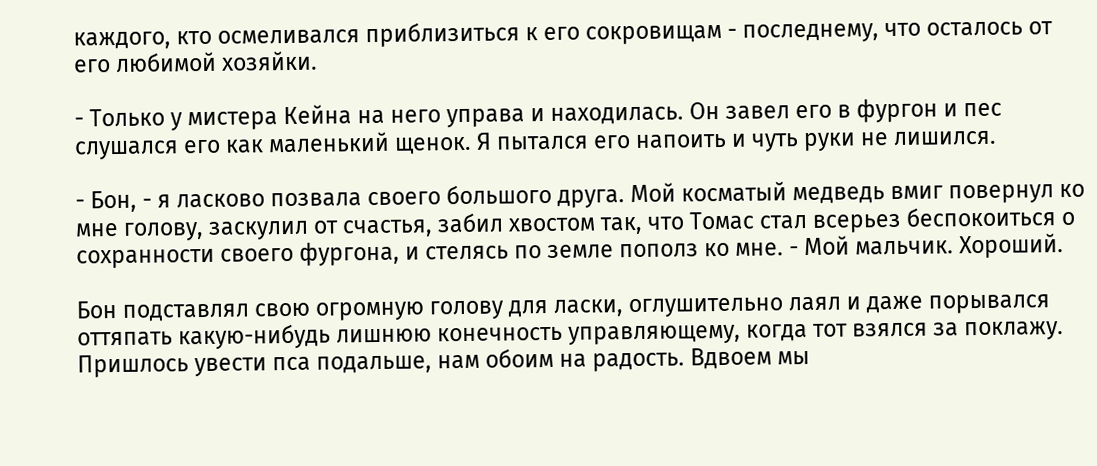каждого, кто осмеливался приблизиться к его сокровищам - последнему, что осталось от его любимой хозяйки.

- Только у мистера Кейна на него управа и находилась. Он завел его в фургон и пес слушался его как маленький щенок. Я пытался его напоить и чуть руки не лишился.

- Бон, - я ласково позвала своего большого друга. Мой косматый медведь вмиг повернул ко мне голову, заскулил от счастья, забил хвостом так, что Томас стал всерьез беспокоиться о сохранности своего фургона, и стелясь по земле пополз ко мне. - Мой мальчик. Хороший.

Бон подставлял свою огромную голову для ласки, оглушительно лаял и даже порывался оттяпать какую-нибудь лишнюю конечность управляющему, когда тот взялся за поклажу. Пришлось увести пса подальше, нам обоим на радость. Вдвоем мы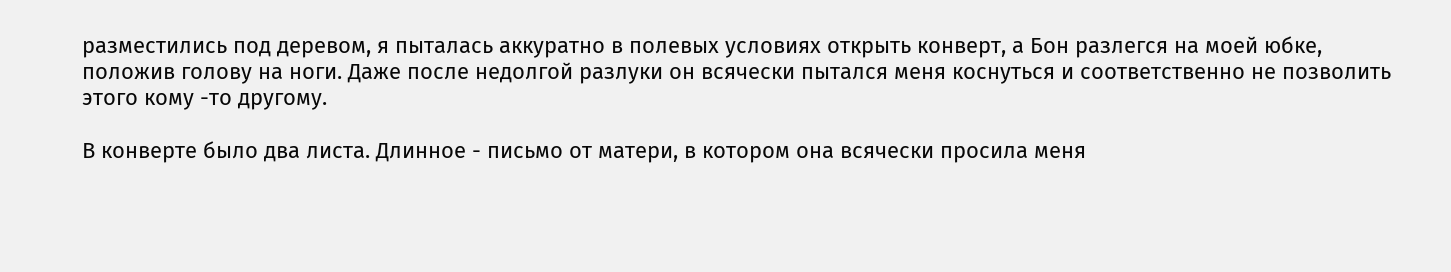разместились под деревом, я пыталась аккуратно в полевых условиях открыть конверт, а Бон разлегся на моей юбке, положив голову на ноги. Даже после недолгой разлуки он всячески пытался меня коснуться и соответственно не позволить этого кому -то другому.

В конверте было два листа. Длинное - письмо от матери, в котором она всячески просила меня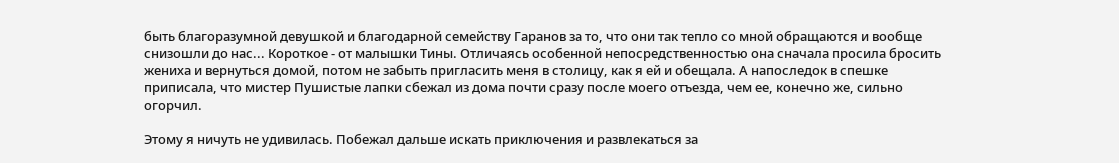быть благоразумной девушкой и благодарной семейству Гаранов за то, что они так тепло со мной обращаются и вообще снизошли до нас... Короткое - от малышки Тины. Отличаясь особенной непосредственностью она сначала просила бросить жениха и вернуться домой, потом не забыть пригласить меня в столицу, как я ей и обещала. А напоследок в спешке приписала, что мистер Пушистые лапки сбежал из дома почти сразу после моего отъезда, чем ее, конечно же, сильно огорчил.

Этому я ничуть не удивилась. Побежал дальше искать приключения и развлекаться за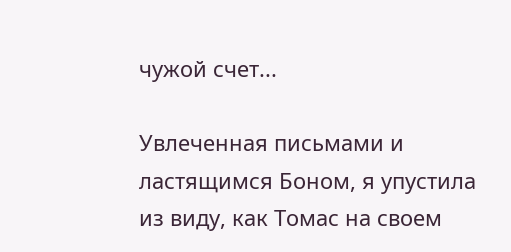чужой счет...

Увлеченная письмами и ластящимся Боном, я упустила из виду, как Томас на своем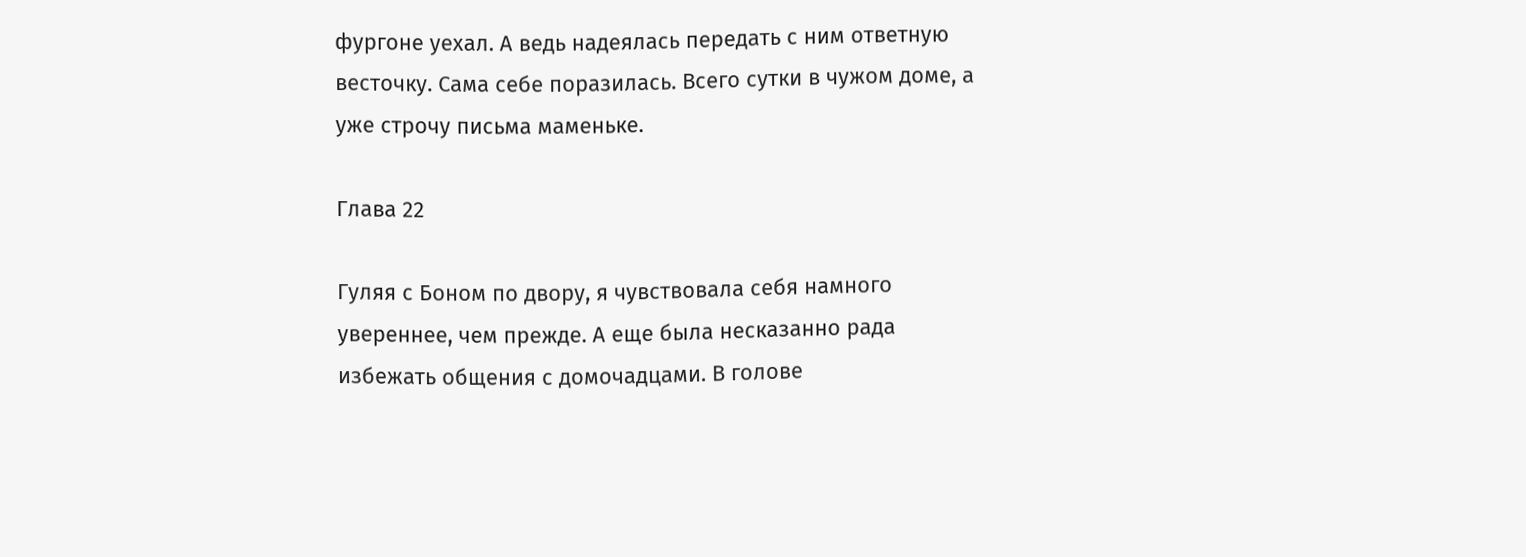фургоне уехал. А ведь надеялась передать с ним ответную весточку. Сама себе поразилась. Всего сутки в чужом доме, а уже строчу письма маменьке.

Глава 22

Гуляя с Боном по двору, я чувствовала себя намного увереннее, чем прежде. А еще была несказанно рада избежать общения с домочадцами. В голове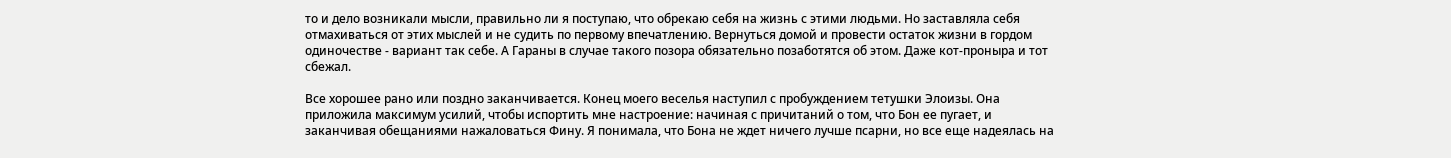то и дело возникали мысли, правильно ли я поступаю, что обрекаю себя на жизнь с этими людьми. Но заставляла себя отмахиваться от этих мыслей и не судить по первому впечатлению. Вернуться домой и провести остаток жизни в гордом одиночестве - вариант так себе. А Гараны в случае такого позора обязательно позаботятся об этом. Даже кот-проныра и тот сбежал.

Все хорошее рано или поздно заканчивается. Конец моего веселья наступил с пробуждением тетушки Элоизы. Она приложила максимум усилий, чтобы испортить мне настроение: начиная с причитаний о том, что Бон ее пугает, и заканчивая обещаниями нажаловаться Фину. Я понимала, что Бона не ждет ничего лучше псарни, но все еще надеялась на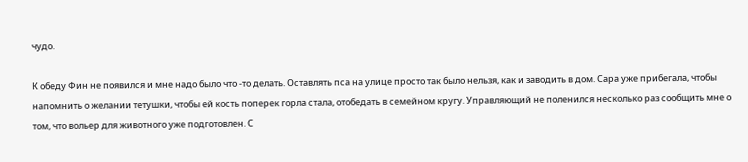чудо.

К обеду Фин не появился и мне надо было что -то делать. Оставлять пса на улице просто так было нельзя, как и заводить в дом. Сара уже прибегала, чтобы напомнить о желании тетушки, чтобы ей кость поперек горла стала, отобедать в семейном кругу. Управляющий не поленился несколько раз сообщить мне о том, что вольер для животного уже подготовлен. С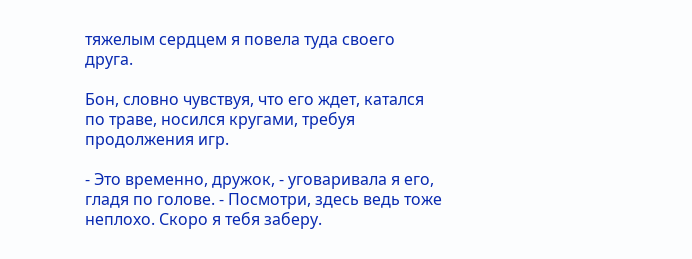тяжелым сердцем я повела туда своего друга.

Бон, словно чувствуя, что его ждет, катался по траве, носился кругами, требуя продолжения игр.

- Это временно, дружок, - уговаривала я его, гладя по голове. - Посмотри, здесь ведь тоже неплохо. Скоро я тебя заберу.